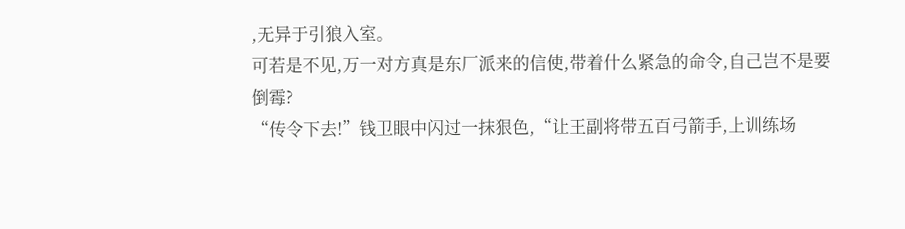,无异于引狼入室。
可若是不见,万一对方真是东厂派来的信使,带着什么紧急的命令,自己岂不是要倒霉?
“传令下去!”钱卫眼中闪过一抹狠色,“让王副将带五百弓箭手,上训练场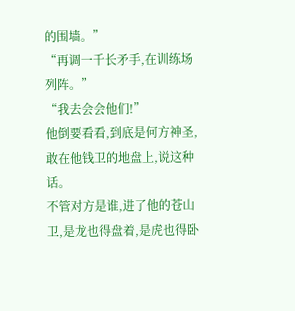的围墙。”
“再调一千长矛手,在训练场列阵。”
“我去会会他们!”
他倒要看看,到底是何方神圣,敢在他钱卫的地盘上,说这种话。
不管对方是谁,进了他的苍山卫,是龙也得盘着,是虎也得卧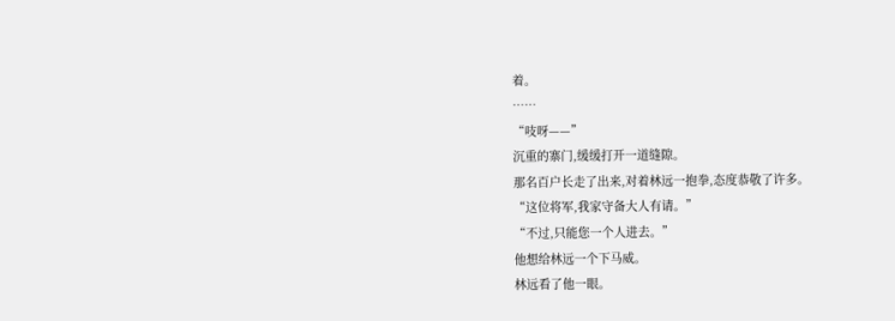着。
……
“吱呀——”
沉重的寨门,缓缓打开一道缝隙。
那名百户长走了出来,对着林远一抱拳,态度恭敬了许多。
“这位将军,我家守备大人有请。”
“不过,只能您一个人进去。”
他想给林远一个下马威。
林远看了他一眼。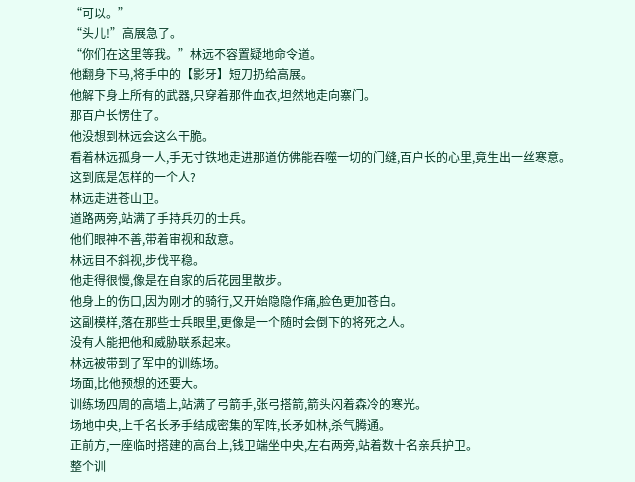“可以。”
“头儿!”高展急了。
“你们在这里等我。”林远不容置疑地命令道。
他翻身下马,将手中的【影牙】短刀扔给高展。
他解下身上所有的武器,只穿着那件血衣,坦然地走向寨门。
那百户长愣住了。
他没想到林远会这么干脆。
看着林远孤身一人,手无寸铁地走进那道仿佛能吞噬一切的门缝,百户长的心里,竟生出一丝寒意。
这到底是怎样的一个人?
林远走进苍山卫。
道路两旁,站满了手持兵刃的士兵。
他们眼神不善,带着审视和敌意。
林远目不斜视,步伐平稳。
他走得很慢,像是在自家的后花园里散步。
他身上的伤口,因为刚才的骑行,又开始隐隐作痛,脸色更加苍白。
这副模样,落在那些士兵眼里,更像是一个随时会倒下的将死之人。
没有人能把他和威胁联系起来。
林远被带到了军中的训练场。
场面,比他预想的还要大。
训练场四周的高墙上,站满了弓箭手,张弓搭箭,箭头闪着森冷的寒光。
场地中央,上千名长矛手结成密集的军阵,长矛如林,杀气腾通。
正前方,一座临时搭建的高台上,钱卫端坐中央,左右两旁,站着数十名亲兵护卫。
整个训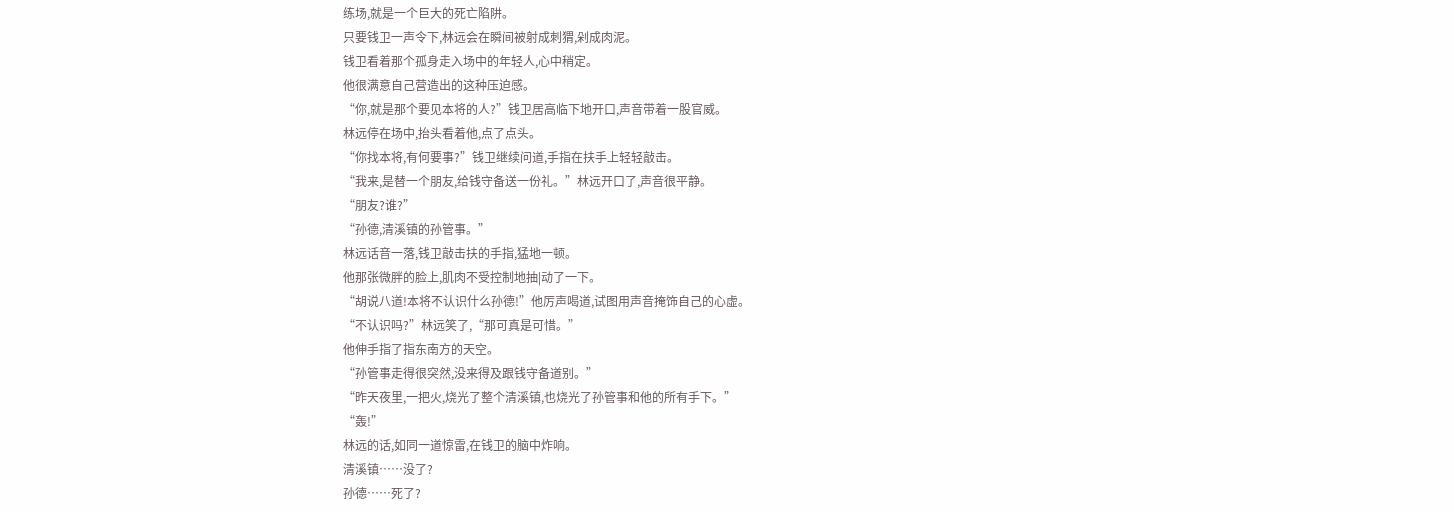练场,就是一个巨大的死亡陷阱。
只要钱卫一声令下,林远会在瞬间被射成刺猬,剁成肉泥。
钱卫看着那个孤身走入场中的年轻人,心中稍定。
他很满意自己营造出的这种压迫感。
“你,就是那个要见本将的人?”钱卫居高临下地开口,声音带着一股官威。
林远停在场中,抬头看着他,点了点头。
“你找本将,有何要事?”钱卫继续问道,手指在扶手上轻轻敲击。
“我来,是替一个朋友,给钱守备送一份礼。”林远开口了,声音很平静。
“朋友?谁?”
“孙德,清溪镇的孙管事。”
林远话音一落,钱卫敲击扶的手指,猛地一顿。
他那张微胖的脸上,肌肉不受控制地抽|动了一下。
“胡说八道!本将不认识什么孙德!”他厉声喝道,试图用声音掩饰自己的心虚。
“不认识吗?”林远笑了,“那可真是可惜。”
他伸手指了指东南方的天空。
“孙管事走得很突然,没来得及跟钱守备道别。”
“昨天夜里,一把火,烧光了整个清溪镇,也烧光了孙管事和他的所有手下。”
“轰!”
林远的话,如同一道惊雷,在钱卫的脑中炸响。
清溪镇……没了?
孙德……死了?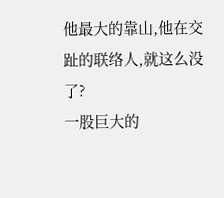他最大的靠山,他在交趾的联络人,就这么没了?
一股巨大的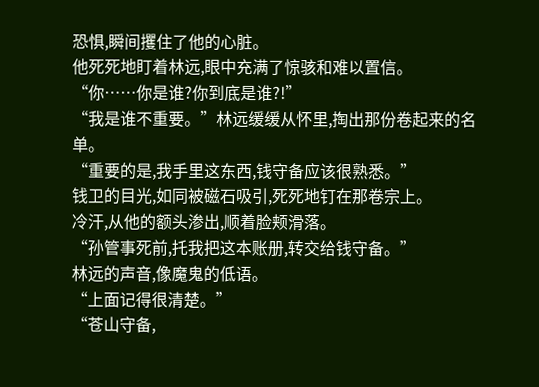恐惧,瞬间攫住了他的心脏。
他死死地盯着林远,眼中充满了惊骇和难以置信。
“你……你是谁?你到底是谁?!”
“我是谁不重要。”林远缓缓从怀里,掏出那份卷起来的名单。
“重要的是,我手里这东西,钱守备应该很熟悉。”
钱卫的目光,如同被磁石吸引,死死地钉在那卷宗上。
冷汗,从他的额头渗出,顺着脸颊滑落。
“孙管事死前,托我把这本账册,转交给钱守备。”
林远的声音,像魔鬼的低语。
“上面记得很清楚。”
“苍山守备,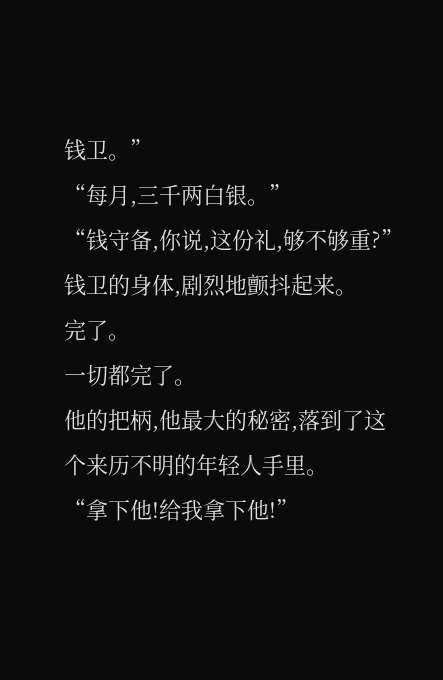钱卫。”
“每月,三千两白银。”
“钱守备,你说,这份礼,够不够重?”
钱卫的身体,剧烈地颤抖起来。
完了。
一切都完了。
他的把柄,他最大的秘密,落到了这个来历不明的年轻人手里。
“拿下他!给我拿下他!”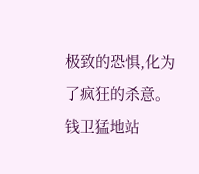极致的恐惧,化为了疯狂的杀意。
钱卫猛地站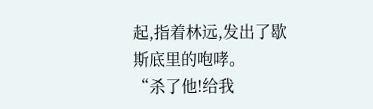起,指着林远,发出了歇斯底里的咆哮。
“杀了他!给我